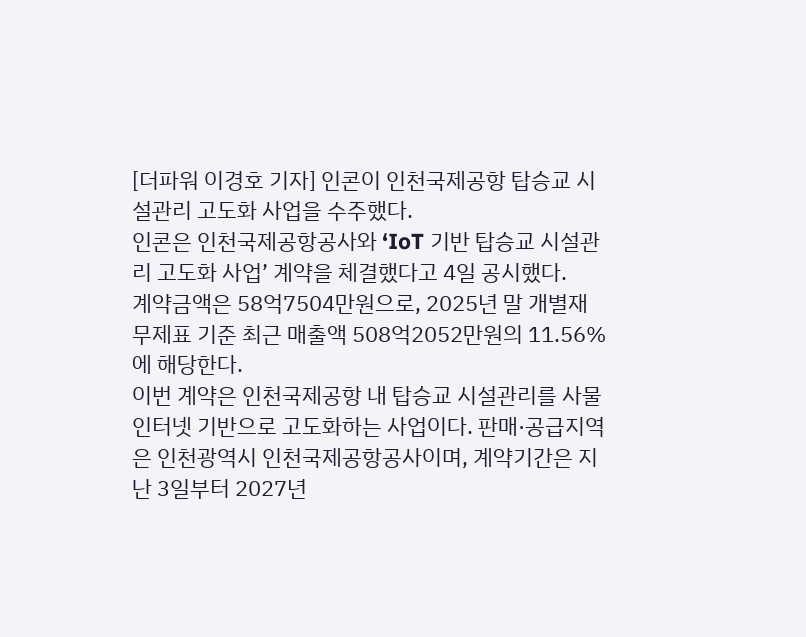[더파워 이경호 기자] 인콘이 인천국제공항 탑승교 시설관리 고도화 사업을 수주했다.
인콘은 인천국제공항공사와 ‘IoT 기반 탑승교 시설관리 고도화 사업’ 계약을 체결했다고 4일 공시했다.
계약금액은 58억7504만원으로, 2025년 말 개별재무제표 기준 최근 매출액 508억2052만원의 11.56%에 해당한다.
이번 계약은 인천국제공항 내 탑승교 시설관리를 사물인터넷 기반으로 고도화하는 사업이다. 판매·공급지역은 인천광역시 인천국제공항공사이며, 계약기간은 지난 3일부터 2027년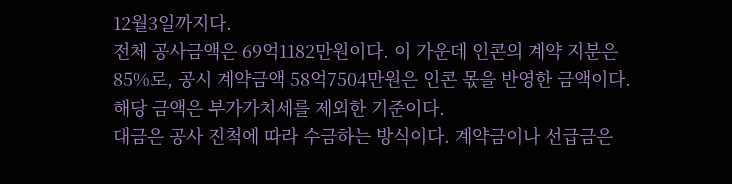12월3일까지다.
전체 공사금액은 69억1182만원이다. 이 가운데 인콘의 계약 지분은 85%로, 공시 계약금액 58억7504만원은 인콘 몫을 반영한 금액이다. 해당 금액은 부가가치세를 제외한 기준이다.
대금은 공사 진척에 따라 수금하는 방식이다. 계약금이나 선급금은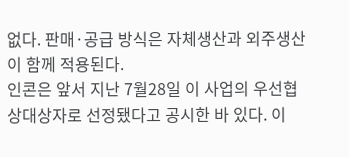없다. 판매·공급 방식은 자체생산과 외주생산이 함께 적용된다.
인콘은 앞서 지난 7월28일 이 사업의 우선협상대상자로 선정됐다고 공시한 바 있다. 이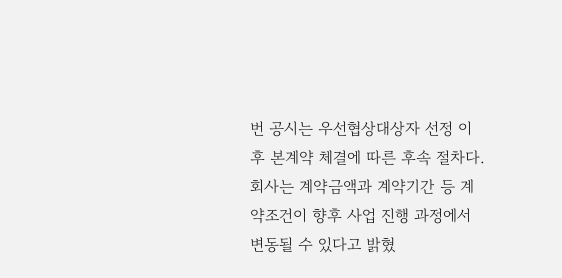번 공시는 우선협상대상자 선정 이후 본계약 체결에 따른 후속 절차다.
회사는 계약금액과 계약기간 등 계약조건이 향후 사업 진행 과정에서 변동될 수 있다고 밝혔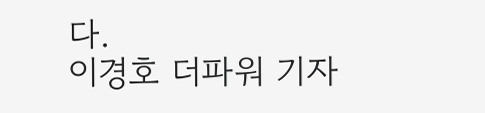다.
이경호 더파워 기자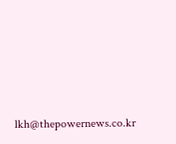lkh@thepowernews.co.kr